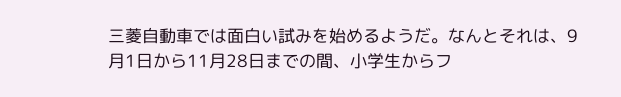三菱自動車では面白い試みを始めるようだ。なんとそれは、9月1日から11月28日までの間、小学生からフ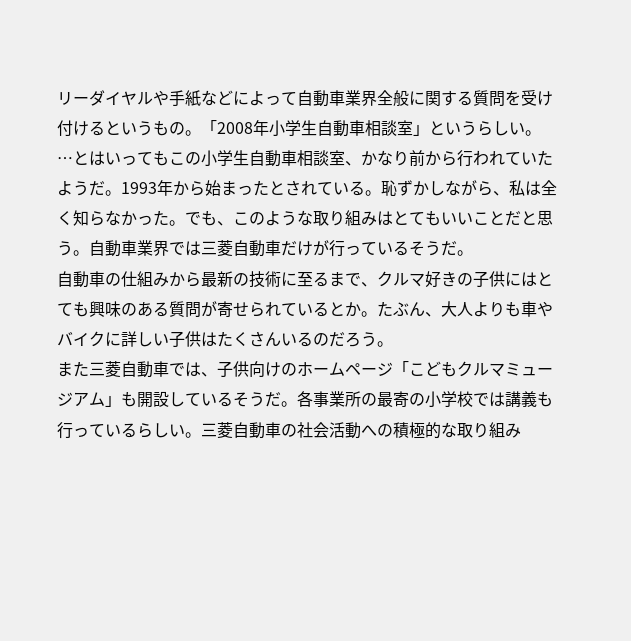リーダイヤルや手紙などによって自動車業界全般に関する質問を受け付けるというもの。「2008年小学生自動車相談室」というらしい。
…とはいってもこの小学生自動車相談室、かなり前から行われていたようだ。1993年から始まったとされている。恥ずかしながら、私は全く知らなかった。でも、このような取り組みはとてもいいことだと思う。自動車業界では三菱自動車だけが行っているそうだ。
自動車の仕組みから最新の技術に至るまで、クルマ好きの子供にはとても興味のある質問が寄せられているとか。たぶん、大人よりも車やバイクに詳しい子供はたくさんいるのだろう。
また三菱自動車では、子供向けのホームページ「こどもクルマミュージアム」も開設しているそうだ。各事業所の最寄の小学校では講義も行っているらしい。三菱自動車の社会活動への積極的な取り組み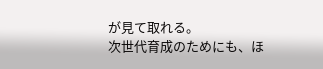が見て取れる。
次世代育成のためにも、ほ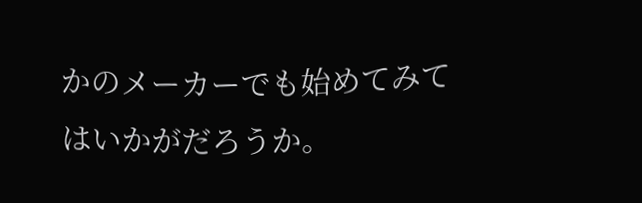かのメーカーでも始めてみてはいかがだろうか。